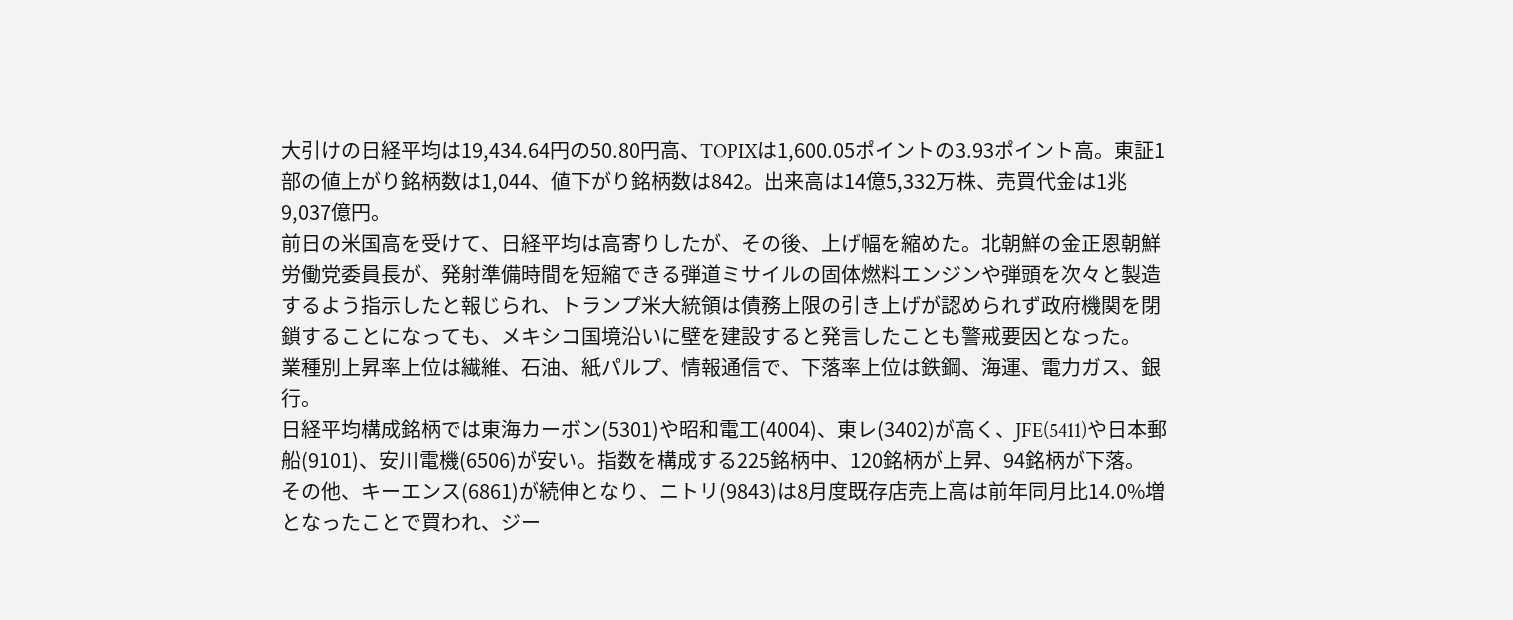大引けの日経平均は19,434.64円の50.80円高、TOPIXは1,600.05ポイントの3.93ポイント高。東証1部の値上がり銘柄数は1,044、値下がり銘柄数は842。出来高は14億5,332万株、売買代金は1兆9,037億円。
前日の米国高を受けて、日経平均は高寄りしたが、その後、上げ幅を縮めた。北朝鮮の金正恩朝鮮労働党委員長が、発射準備時間を短縮できる弾道ミサイルの固体燃料エンジンや弾頭を次々と製造するよう指示したと報じられ、トランプ米大統領は債務上限の引き上げが認められず政府機関を閉鎖することになっても、メキシコ国境沿いに壁を建設すると発言したことも警戒要因となった。
業種別上昇率上位は繊維、石油、紙パルプ、情報通信で、下落率上位は鉄鋼、海運、電力ガス、銀行。
日経平均構成銘柄では東海カーボン(5301)や昭和電工(4004)、東レ(3402)が高く、JFE(5411)や日本郵船(9101)、安川電機(6506)が安い。指数を構成する225銘柄中、120銘柄が上昇、94銘柄が下落。
その他、キーエンス(6861)が続伸となり、ニトリ(9843)は8月度既存店売上高は前年同月比14.0%増となったことで買われ、ジー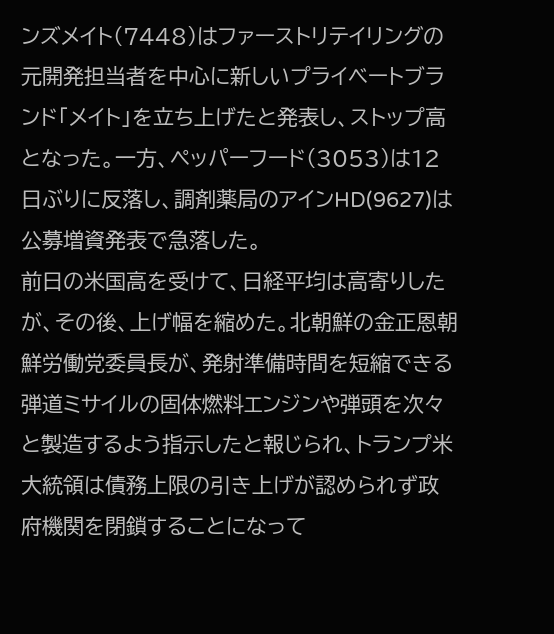ンズメイト(7448)はファーストリテイリングの元開発担当者を中心に新しいプライベートブランド「メイト」を立ち上げたと発表し、ストップ高となった。一方、ペッパーフード(3053)は12日ぶりに反落し、調剤薬局のアインHD(9627)は公募増資発表で急落した。
前日の米国高を受けて、日経平均は高寄りしたが、その後、上げ幅を縮めた。北朝鮮の金正恩朝鮮労働党委員長が、発射準備時間を短縮できる弾道ミサイルの固体燃料エンジンや弾頭を次々と製造するよう指示したと報じられ、トランプ米大統領は債務上限の引き上げが認められず政府機関を閉鎖することになって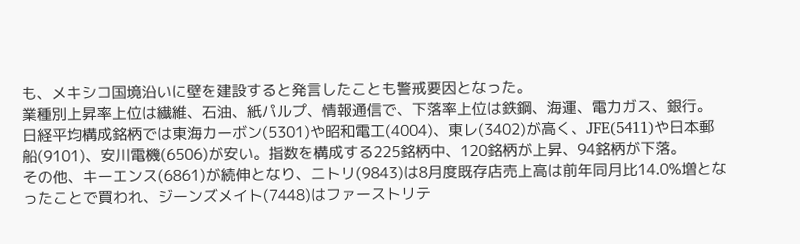も、メキシコ国境沿いに壁を建設すると発言したことも警戒要因となった。
業種別上昇率上位は繊維、石油、紙パルプ、情報通信で、下落率上位は鉄鋼、海運、電力ガス、銀行。
日経平均構成銘柄では東海カーボン(5301)や昭和電工(4004)、東レ(3402)が高く、JFE(5411)や日本郵船(9101)、安川電機(6506)が安い。指数を構成する225銘柄中、120銘柄が上昇、94銘柄が下落。
その他、キーエンス(6861)が続伸となり、ニトリ(9843)は8月度既存店売上高は前年同月比14.0%増となったことで買われ、ジーンズメイト(7448)はファーストリテ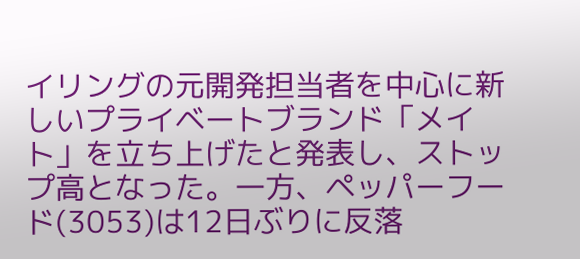イリングの元開発担当者を中心に新しいプライベートブランド「メイト」を立ち上げたと発表し、ストップ高となった。一方、ペッパーフード(3053)は12日ぶりに反落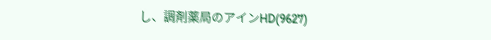し、調剤薬局のアインHD(9627)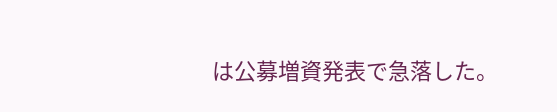は公募増資発表で急落した。